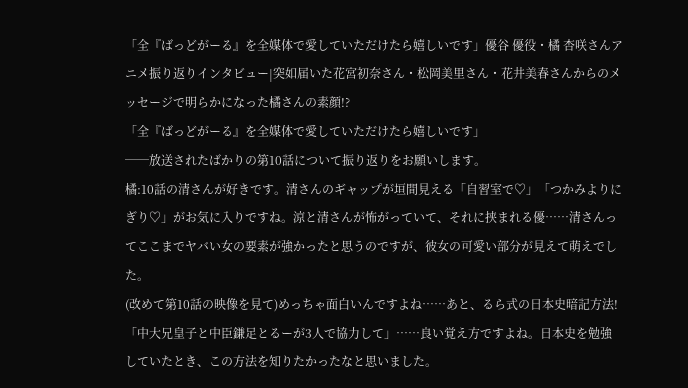「全『ばっどがーる』を全媒体で愛していただけたら嬉しいです」優谷 優役・橘 杏咲さんアニメ振り返りインタビュー|突如届いた花宮初奈さん・松岡美里さん・花井美春さんからのメッセージで明らかになった橘さんの素顔!?
「全『ばっどがーる』を全媒体で愛していただけたら嬉しいです」
──放送されたばかりの第10話について振り返りをお願いします。
橘:10話の清さんが好きです。清さんのギャップが垣間見える「自習室で♡」「つかみよりにぎり♡」がお気に入りですね。涼と清さんが怖がっていて、それに挟まれる優……清さんってここまでヤバい女の要素が強かったと思うのですが、彼女の可愛い部分が見えて萌えでした。
(改めて第10話の映像を見て)めっちゃ面白いんですよね……あと、るら式の日本史暗記方法! 「中大兄皇子と中臣鎌足とるーが3人で協力して」……良い覚え方ですよね。日本史を勉強していたとき、この方法を知りたかったなと思いました。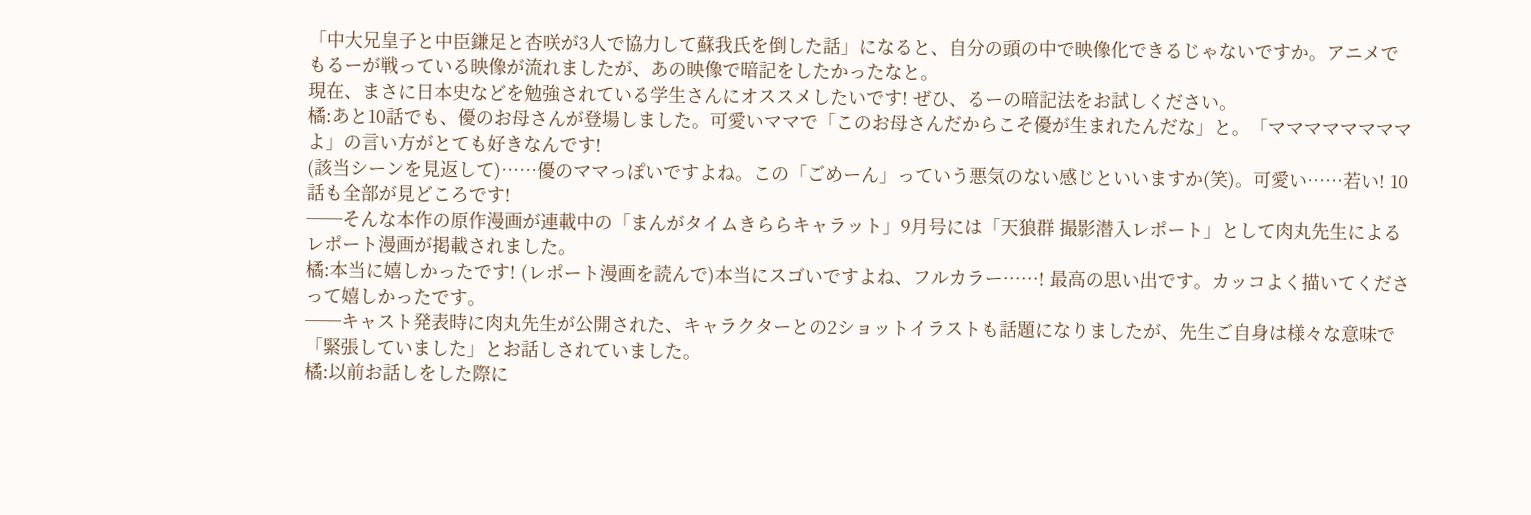「中大兄皇子と中臣鎌足と杏咲が3人で協力して蘇我氏を倒した話」になると、自分の頭の中で映像化できるじゃないですか。アニメでもるーが戦っている映像が流れましたが、あの映像で暗記をしたかったなと。
現在、まさに日本史などを勉強されている学生さんにオススメしたいです! ぜひ、るーの暗記法をお試しください。
橘:あと10話でも、優のお母さんが登場しました。可愛いママで「このお母さんだからこそ優が生まれたんだな」と。「ママママママママよ」の言い方がとても好きなんです!
(該当シーンを見返して)……優のママっぽいですよね。この「ごめーん」っていう悪気のない感じといいますか(笑)。可愛い……若い! 10話も全部が見どころです!
──そんな本作の原作漫画が連載中の「まんがタイムきららキャラット」9月号には「天狼群 撮影潜入レポート」として肉丸先生によるレポート漫画が掲載されました。
橘:本当に嬉しかったです! (レポート漫画を読んで)本当にスゴいですよね、フルカラー……! 最高の思い出です。カッコよく描いてくださって嬉しかったです。
──キャスト発表時に肉丸先生が公開された、キャラクターとの2ショットイラストも話題になりましたが、先生ご自身は様々な意味で「緊張していました」とお話しされていました。
橘:以前お話しをした際に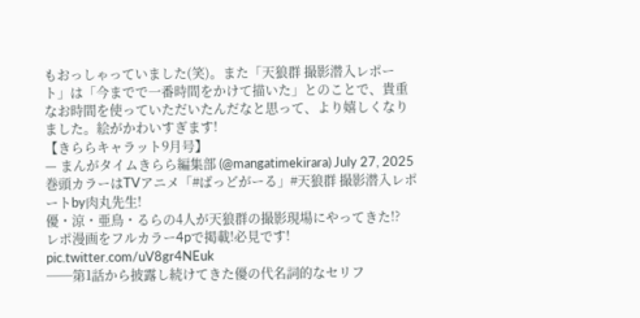もおっしゃっていました(笑)。また「天狼群 撮影潜入レポート」は「今までで一番時間をかけて描いた」とのことで、貴重なお時間を使っていただいたんだなと思って、より嬉しくなりました。絵がかわいすぎます!
【きららキャラット9月号】
— まんがタイムきらら編集部 (@mangatimekirara) July 27, 2025
巻頭カラーはTVアニメ「#ばっどがーる」#天狼群 撮影潜入レポートby肉丸先生!
優・涼・亜鳥・るらの4人が天狼群の撮影現場にやってきた!?
レポ漫画をフルカラー4pで掲載!必見です! pic.twitter.com/uV8gr4NEuk
──第1話から披露し続けてきた優の代名詞的なセリフ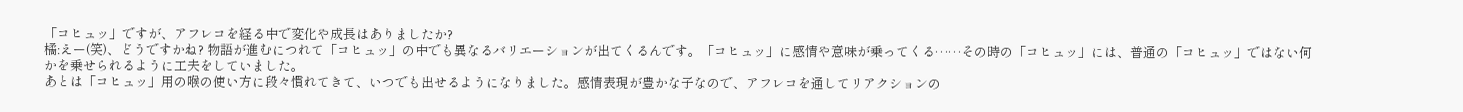「コヒュッ」ですが、アフレコを経る中で変化や成長はありましたか?
橘:えー(笑)、どうですかね? 物語が進むにつれて「コヒュッ」の中でも異なるバリエーションが出てくるんです。「コヒュッ」に感情や意味が乗ってくる……その時の「コヒュッ」には、普通の「コヒュッ」ではない何かを乗せられるように工夫をしていました。
あとは「コヒュッ」用の喉の使い方に段々慣れてきて、いつでも出せるようになりました。感情表現が豊かな子なので、アフレコを通してリアクションの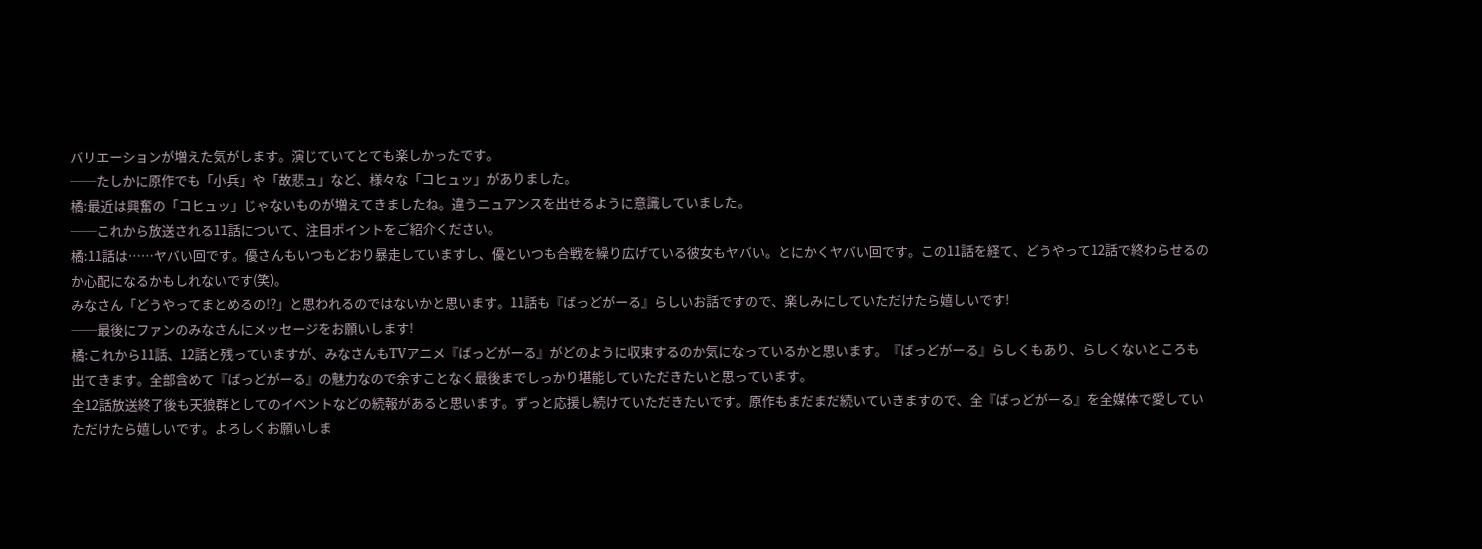バリエーションが増えた気がします。演じていてとても楽しかったです。
──たしかに原作でも「小兵」や「故悲ュ」など、様々な「コヒュッ」がありました。
橘:最近は興奮の「コヒュッ」じゃないものが増えてきましたね。違うニュアンスを出せるように意識していました。
──これから放送される11話について、注目ポイントをご紹介ください。
橘:11話は……ヤバい回です。優さんもいつもどおり暴走していますし、優といつも合戦を繰り広げている彼女もヤバい。とにかくヤバい回です。この11話を経て、どうやって12話で終わらせるのか心配になるかもしれないです(笑)。
みなさん「どうやってまとめるの!?」と思われるのではないかと思います。11話も『ばっどがーる』らしいお話ですので、楽しみにしていただけたら嬉しいです!
──最後にファンのみなさんにメッセージをお願いします!
橘:これから11話、12話と残っていますが、みなさんもTVアニメ『ばっどがーる』がどのように収束するのか気になっているかと思います。『ばっどがーる』らしくもあり、らしくないところも出てきます。全部含めて『ばっどがーる』の魅力なので余すことなく最後までしっかり堪能していただきたいと思っています。
全12話放送終了後も天狼群としてのイベントなどの続報があると思います。ずっと応援し続けていただきたいです。原作もまだまだ続いていきますので、全『ばっどがーる』を全媒体で愛していただけたら嬉しいです。よろしくお願いしま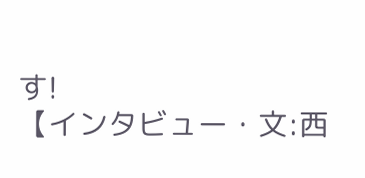す!
【インタビュー・文:西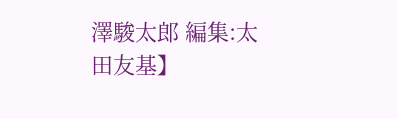澤駿太郎 編集:太田友基】